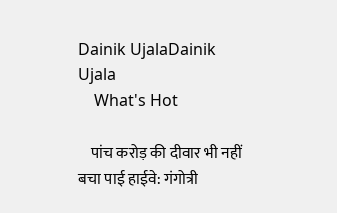Dainik UjalaDainik Ujala
    What's Hot

    पांच करोड़ की दीवार भी नहीं बचा पाई हाईवे: गंगोत्री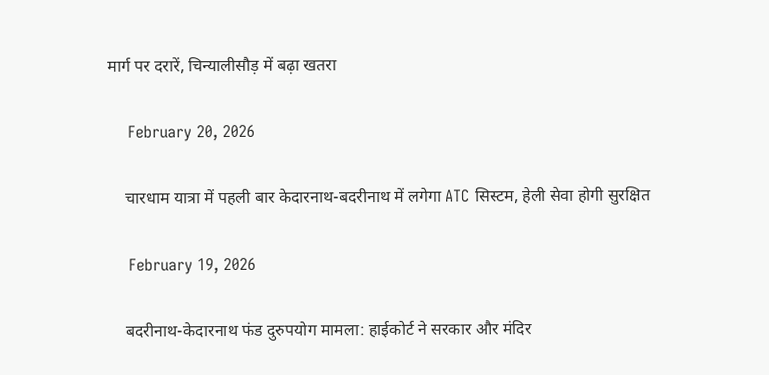मार्ग पर दरारें, चिन्यालीसौड़ में बढ़ा खतरा

    February 20, 2026

    चारधाम यात्रा में पहली बार केदारनाथ-बदरीनाथ में लगेगा ATC सिस्टम, हेली सेवा होगी सुरक्षित

    February 19, 2026

    बदरीनाथ-केदारनाथ फंड दुरुपयोग मामला: हाईकोर्ट ने सरकार और मंदिर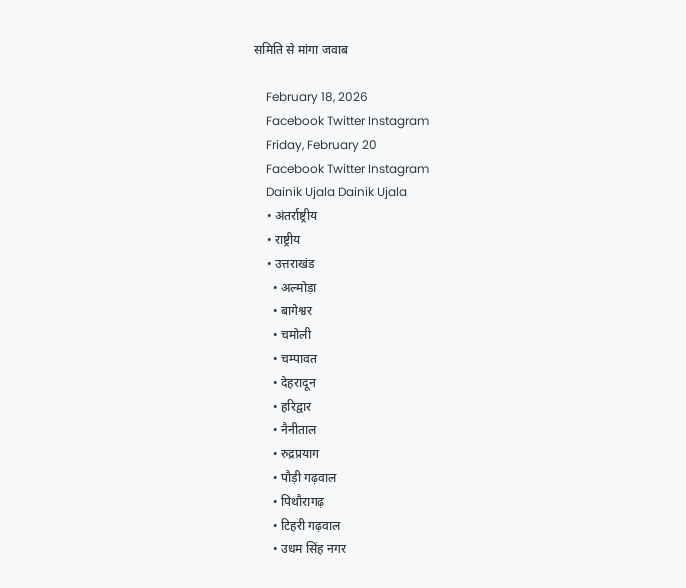समिति से मांगा जवाब

    February 18, 2026
    Facebook Twitter Instagram
    Friday, February 20
    Facebook Twitter Instagram
    Dainik Ujala Dainik Ujala
    • अंतर्राष्ट्रीय
    • राष्ट्रीय
    • उत्तराखंड
      • अल्मोड़ा
      • बागेश्वर
      • चमोली
      • चम्पावत
      • देहरादून
      • हरिद्वार
      • नैनीताल
      • रुद्रप्रयाग
      • पौड़ी गढ़वाल
      • पिथौरागढ़
      • टिहरी गढ़वाल
      • उधम सिंह नगर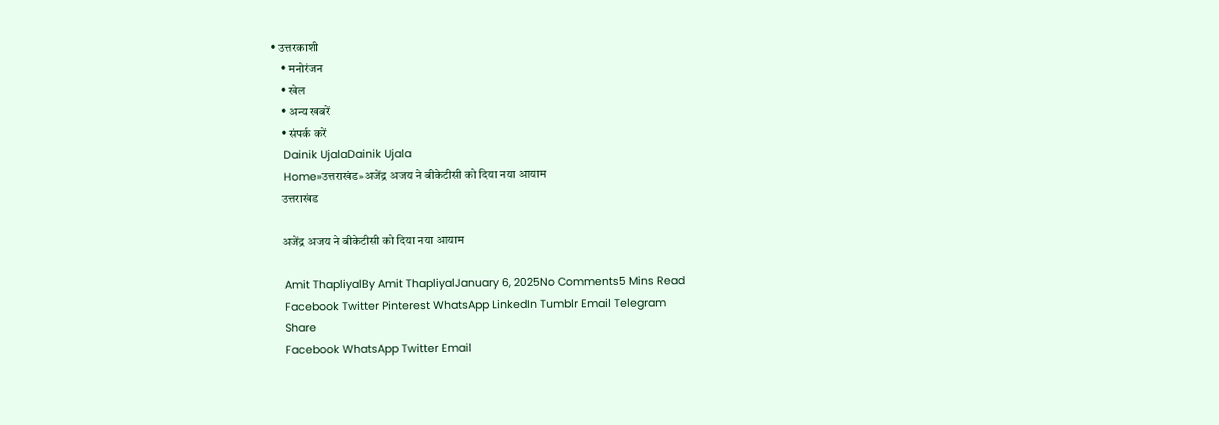• उत्तरकाशी
    • मनोरंजन
    • खेल
    • अन्य खबरें
    • संपर्क करें
    Dainik UjalaDainik Ujala
    Home»उत्तराखंड»अजेंद्र अजय ने बीकेटीसी को दिया नया आयाम
    उत्तराखंड

    अजेंद्र अजय ने बीकेटीसी को दिया नया आयाम

    Amit ThapliyalBy Amit ThapliyalJanuary 6, 2025No Comments5 Mins Read
    Facebook Twitter Pinterest WhatsApp LinkedIn Tumblr Email Telegram
    Share
    Facebook WhatsApp Twitter Email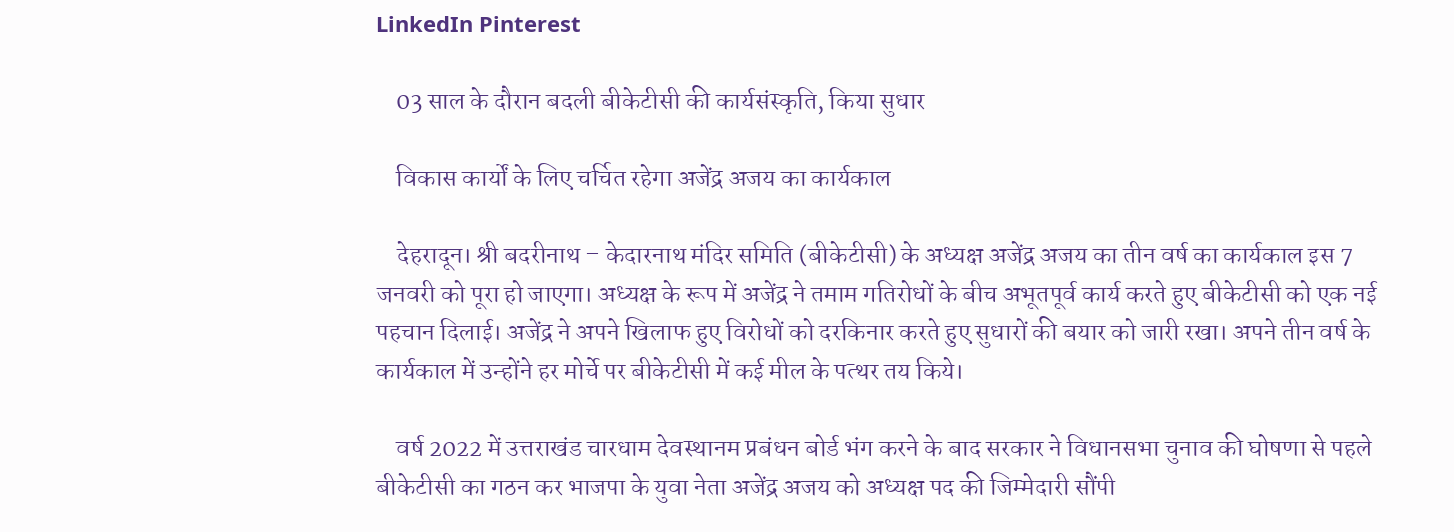LinkedIn Pinterest

    03 साल के दौरान बदली बीकेटीसी की कार्यसंस्कृति, किया सुधार

    विकास कार्यों के लिए चर्चित रहेगा अजेंद्र अजय का कार्यकाल

    देहरादून। श्री बदरीनाथ – केदारनाथ मंदिर समिति (बीकेटीसी) के अध्यक्ष अजेंद्र अजय का तीन वर्ष का कार्यकाल इस 7 जनवरी को पूरा हो जाएगा। अध्यक्ष के रूप में अजेंद्र ने तमाम गतिरोधों के बीच अभूतपूर्व कार्य करते हुए बीकेटीसी को एक नई पहचान दिलाई। अजेंद्र ने अपने खिलाफ हुए विरोधों को दरकिनार करते हुए सुधारों की बयार को जारी रखा। अपने तीन वर्ष के कार्यकाल में उन्होंने हर मोर्चे पर बीकेटीसी में कई मील के पत्थर तय किये।

    वर्ष 2022 में उत्तराखंड चारधाम देवस्थानम प्रबंधन बोर्ड भंग करने के बाद सरकार ने विधानसभा चुनाव की घोषणा से पहले बीकेटीसी का गठन कर भाजपा के युवा नेता अजेंद्र अजय को अध्यक्ष पद की जिम्मेदारी सौंपी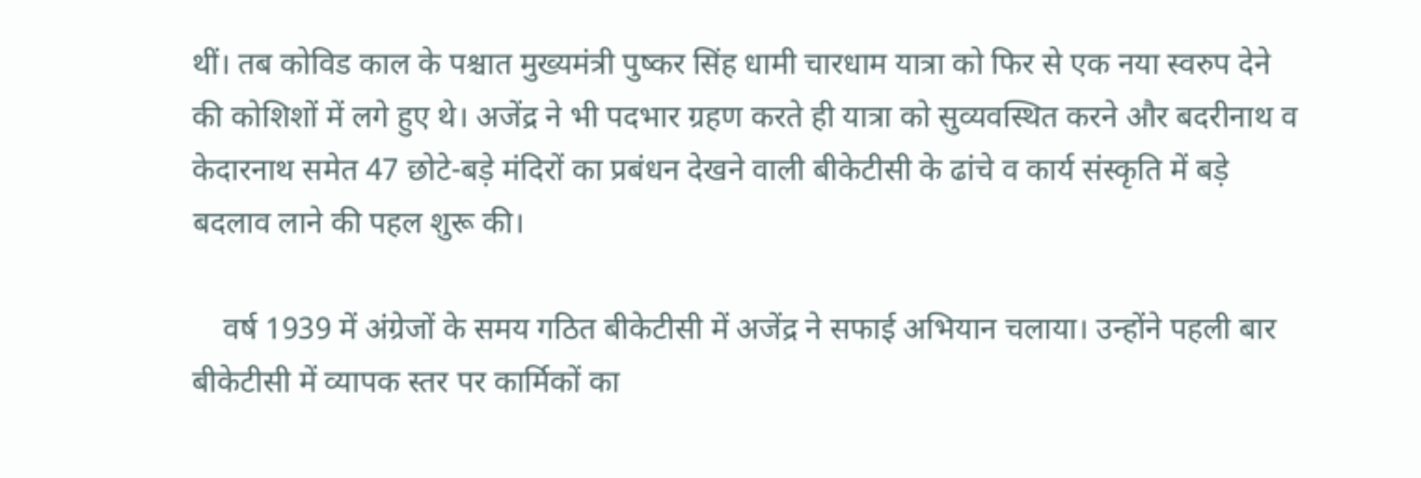थीं। तब कोविड काल के पश्चात मुख्यमंत्री पुष्कर सिंह धामी चारधाम यात्रा को फिर से एक नया स्वरुप देने की कोशिशों में लगे हुए थे। अजेंद्र ने भी पदभार ग्रहण करते ही यात्रा को सुव्यवस्थित करने और बदरीनाथ व केदारनाथ समेत 47 छोटे-बड़े मंदिरों का प्रबंधन देखने वाली बीकेटीसी के ढांचे व कार्य संस्कृति में बड़े बदलाव लाने की पहल शुरू की।

    वर्ष 1939 में अंग्रेजों के समय गठित बीकेटीसी में अजेंद्र ने सफाई अभियान चलाया। उन्होंने पहली बार बीकेटीसी में व्यापक स्तर पर कार्मिकों का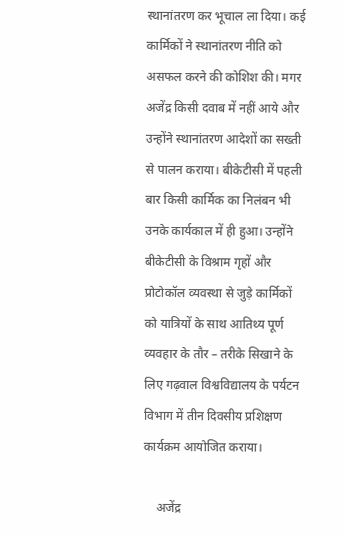स्थानांतरण कर भूचाल ला दिया। कई कार्मिकों ने स्थानांतरण नीति को असफल करने की कोशिश की। मगर अजेंद्र किसी दवाब में नहीं आये और उन्होंने स्थानांतरण आदेशों का सख्ती से पालन कराया। बीकेटीसी में पहली बार किसी कार्मिक का निलंबन भी उनके कार्यकाल में ही हुआ। उन्होंने बीकेटीसी के विश्राम गृहों और प्रोटोकॉल व्यवस्था से जुड़े कार्मिकों को यात्रियों के साथ आतिथ्य पूर्ण व्यवहार के तौर – तरीके सिखाने के लिए गढ़वाल विश्वविद्यालय के पर्यटन विभाग में तीन दिवसीय प्रशिक्षण कार्यक्रम आयोजित कराया।

    अजेंद्र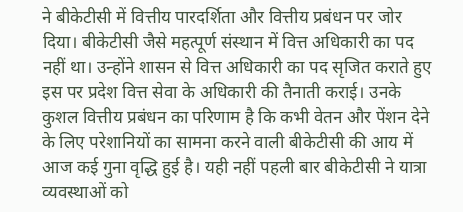ने बीकेटीसी में वित्तीय पारदर्शिता और वित्तीय प्रबंधन पर जोर दिया। बीकेटीसी जैसे महत्पूर्ण संस्थान में वित्त अधिकारी का पद नहीं था। उन्होंने शासन से वित्त अधिकारी का पद सृजित कराते हुए इस पर प्रदेश वित्त सेवा के अधिकारी की तैनाती कराई। उनके कुशल वित्तीय प्रबंधन का परिणाम है कि कभी वेतन और पेंशन देने के लिए परेशानियों का सामना करने वाली बीकेटीसी की आय में आज कई गुना वृद्धि हुई है। यही नहीं पहली बार बीकेटीसी ने यात्रा व्यवस्थाओं को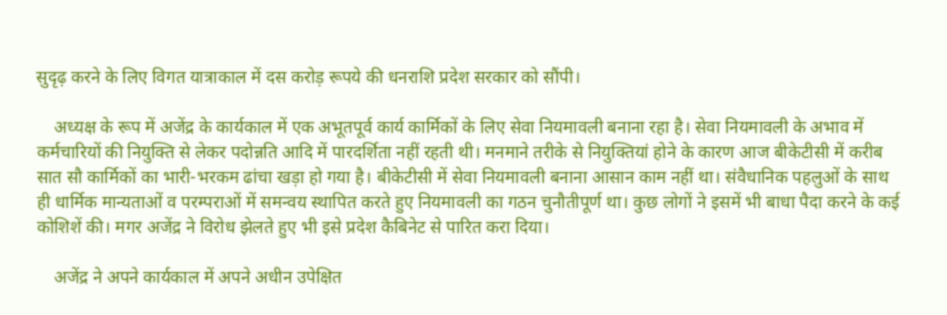सुदृढ़ करने के लिए विगत यात्राकाल में दस करोड़ रूपये की धनराशि प्रदेश सरकार को सौंपी।

    अध्यक्ष के रूप में अजेंद्र के कार्यकाल में एक अभूतपूर्व कार्य कार्मिकों के लिए सेवा नियमावली बनाना रहा है। सेवा नियमावली के अभाव में कर्मचारियों की नियुक्ति से लेकर पदोन्नति आदि में पारदर्शिता नहीं रहती थी। मनमाने तरीके से नियुक्तियां होने के कारण आज बीकेटीसी में करीब सात सौ कार्मिकों का भारी-भरकम ढांचा खड़ा हो गया है। बीकेटीसी में सेवा नियमावली बनाना आसान काम नहीं था। संवैधानिक पहलुओं के साथ ही धार्मिक मान्यताओं व परम्पराओं में समन्वय स्थापित करते हुए नियमावली का गठन चुनौतीपूर्ण था। कुछ लोगों ने इसमें भी बाधा पैदा करने के कई कोशिशें की। मगर अजेंद्र ने विरोध झेलते हुए भी इसे प्रदेश कैबिनेट से पारित करा दिया।

    अजेंद्र ने अपने कार्यकाल में अपने अधीन उपेक्षित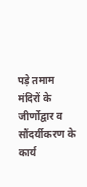पड़े तमाम मंदिरों के जीर्णोद्वार व सौंदर्यीकरण के कार्य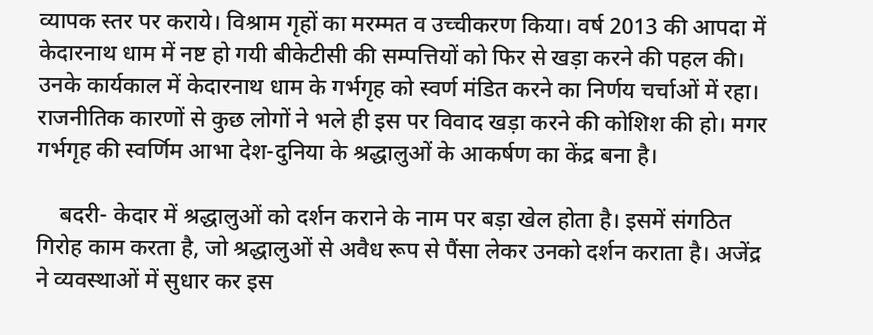व्यापक स्तर पर कराये। विश्राम गृहों का मरम्मत व उच्चीकरण किया। वर्ष 2013 की आपदा में केदारनाथ धाम में नष्ट हो गयी बीकेटीसी की सम्पत्तियों को फिर से खड़ा करने की पहल की। उनके कार्यकाल में केदारनाथ धाम के गर्भगृह को स्वर्ण मंडित करने का निर्णय चर्चाओं में रहा। राजनीतिक कारणों से कुछ लोगों ने भले ही इस पर विवाद खड़ा करने की कोशिश की हो। मगर गर्भगृह की स्वर्णिम आभा देश-दुनिया के श्रद्धालुओं के आकर्षण का केंद्र बना है।

    बदरी- केदार में श्रद्धालुओं को दर्शन कराने के नाम पर बड़ा खेल होता है। इसमें संगठित गिरोह काम करता है, जो श्रद्धालुओं से अवैध रूप से पैंसा लेकर उनको दर्शन कराता है। अजेंद्र ने व्यवस्थाओं में सुधार कर इस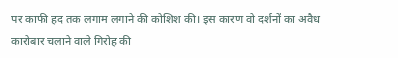पर काफी हद तक लगाम लगाने की कोशिश की। इस कारण वो दर्शनों का अवैध कारोबार चलाने वाले गिरोह की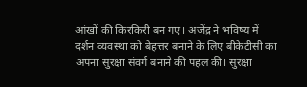आंखों की किरकिरी बन गए। अजेंद्र ने भविष्य में दर्शन व्यवस्था को बेहत्तर बनाने के लिए बीकेटीसी का अपना सुरक्षा संवर्ग बनाने की पहल की। सुरक्षा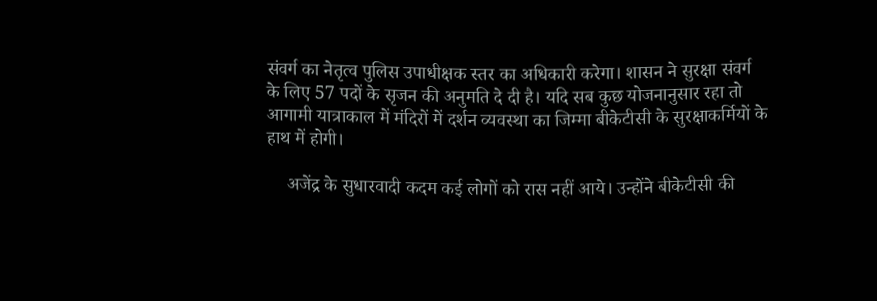संवर्ग का नेतृत्व पुलिस उपाधीक्षक स्तर का अधिकारी करेगा। शासन ने सुरक्षा संवर्ग के लिए 57 पदों के सृजन की अनुमति दे दी है। यदि सब कुछ योजनानुसार रहा तो आगामी यात्राकाल में मंदिरों में दर्शन व्यवस्था का जिम्मा बीकेटीसी के सुरक्षाकर्मियों के हाथ में होगी।

    अजेंद्र के सुधारवादी कदम कई लोगों को रास नहीं आये। उन्होंने बीकेटीसी की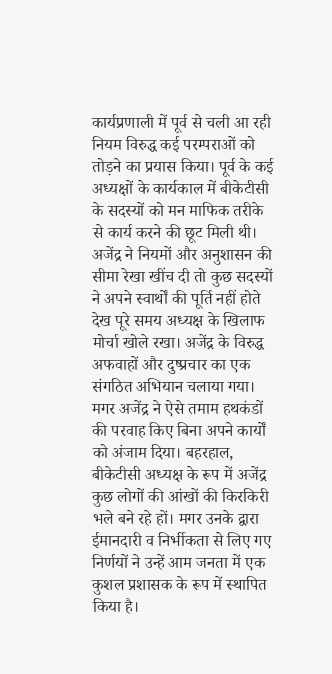कार्यप्रणाली में पूर्व से चली आ रही नियम विरुद्ध कई परम्पराओं को तोड़ने का प्रयास किया। पूर्व के कई अध्यक्षों के कार्यकाल में बीकेटीसी के सदस्यों को मन माफिक तरीके से कार्य करने की छूट मिली थी। अजेंद्र ने नियमों और अनुशासन की सीमा रेखा खींच दी तो कुछ सदस्यों ने अपने स्वार्थों की पूर्ति नहीं होते देख पूरे समय अध्यक्ष के खिलाफ मोर्चा खोले रखा। अजेंद्र के विरुद्ध अफवाहों और दुष्प्रचार का एक संगठित अभियान चलाया गया। मगर अजेंद्र ने ऐसे तमाम हथकंडों की परवाह किए बिना अपने कार्यों को अंजाम दिया। बहरहाल, बीकेटीसी अध्यक्ष के रूप में अजेंद्र कुछ लोगों की आंखों की किरकिरी भले बने रहे हों। मगर उनके द्वारा ईमानदारी व निर्भीकता से लिए गए निर्णयों ने उन्हें आम जनता में एक कुशल प्रशासक के रूप में स्थापित किया है।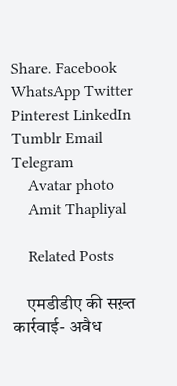Share. Facebook WhatsApp Twitter Pinterest LinkedIn Tumblr Email Telegram
    Avatar photo
    Amit Thapliyal

    Related Posts

    एमडीडीए की सख़्त कार्रवाई- अवैध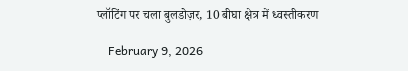प्लॉटिंग पर चला बुलडोज़र, 10 बीघा क्षेत्र में ध्वस्तीकरण

    February 9, 2026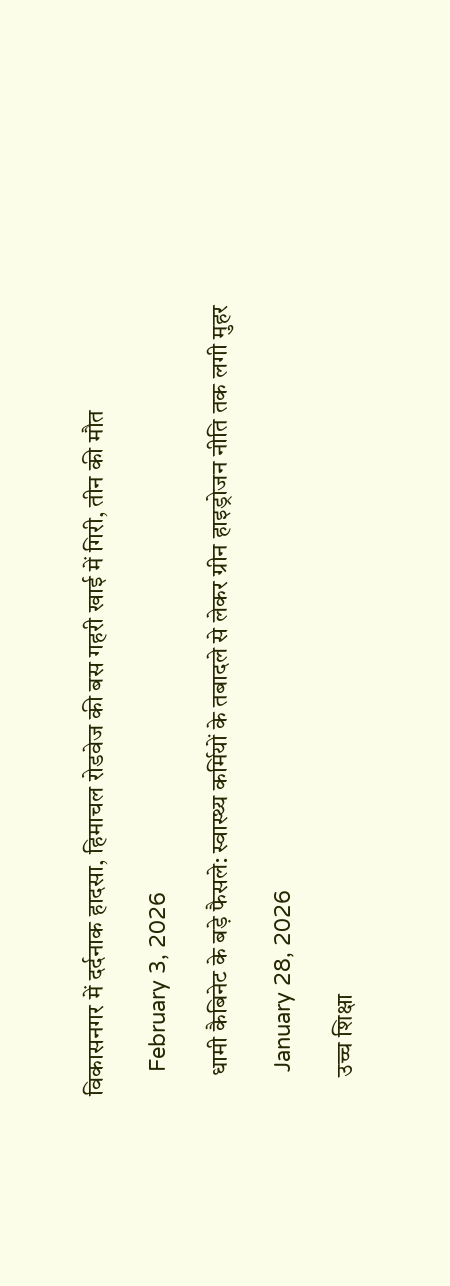विकासनगर में दर्दनाक हादसा, हिमाचल रोडवेज की बस गहरी खाई में गिरी, तीन की मौत

    February 3, 2026

    धामी कैबिनेट के बड़े फैसले: स्वास्थ्य कर्मियों के तबादले से लेकर ग्रीन हाइड्रोजन नीति तक लगी मुहर

    January 28, 2026

    उच्च शिक्षा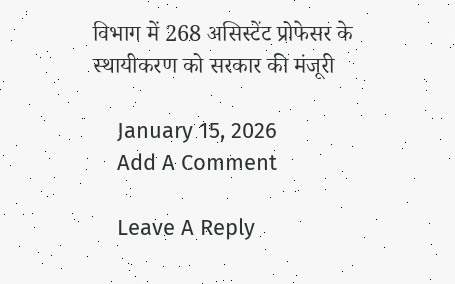विभाग में 268 असिस्टेंट प्रोफेसर के स्थायीकरण को सरकार की मंजूरी

    January 15, 2026
    Add A Comment

    Leave A Reply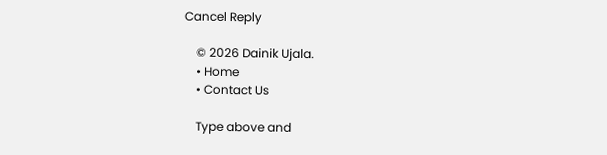Cancel Reply

    © 2026 Dainik Ujala.
    • Home
    • Contact Us

    Type above and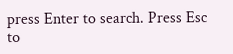press Enter to search. Press Esc to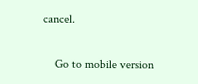cancel.

    Go to mobile version